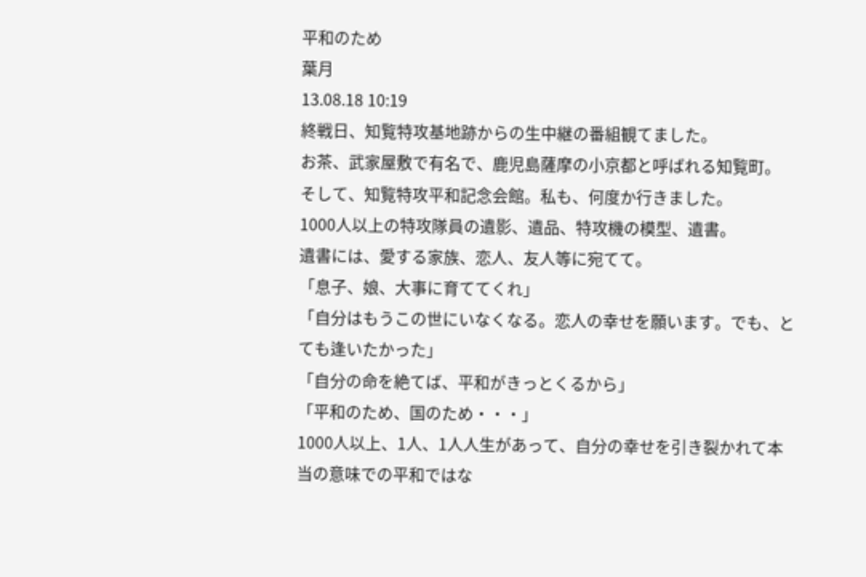平和のため
葉月
13.08.18 10:19
終戦日、知覧特攻基地跡からの生中継の番組観てました。
お茶、武家屋敷で有名で、鹿児島薩摩の小京都と呼ばれる知覧町。
そして、知覧特攻平和記念会館。私も、何度か行きました。
1000人以上の特攻隊員の遺影、遺品、特攻機の模型、遺書。
遺書には、愛する家族、恋人、友人等に宛てて。
「息子、娘、大事に育ててくれ」
「自分はもうこの世にいなくなる。恋人の幸せを願います。でも、とても逢いたかった」
「自分の命を絶てば、平和がきっとくるから」
「平和のため、国のため・・・」
1000人以上、1人、1人人生があって、自分の幸せを引き裂かれて本当の意味での平和ではな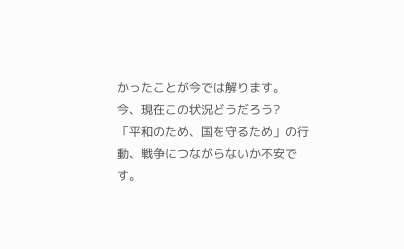かったことが今では解ります。
今、現在この状況どうだろう?
「平和のため、国を守るため」の行動、戦争につながらないか不安です。